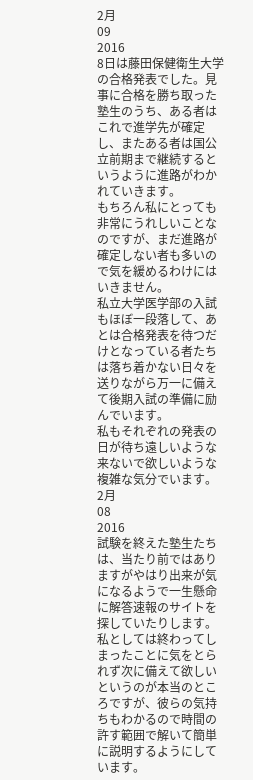2月
09
2016
8日は藤田保健衛生大学の合格発表でした。見事に合格を勝ち取った塾生のうち、ある者はこれで進学先が確定し、またある者は国公立前期まで継続するというように進路がわかれていきます。
もちろん私にとっても非常にうれしいことなのですが、まだ進路が確定しない者も多いので気を緩めるわけにはいきません。
私立大学医学部の入試もほぼ一段落して、あとは合格発表を待つだけとなっている者たちは落ち着かない日々を送りながら万一に備えて後期入試の準備に励んでいます。
私もそれぞれの発表の日が待ち遠しいような来ないで欲しいような複雑な気分でいます。
2月
08
2016
試験を終えた塾生たちは、当たり前ではありますがやはり出来が気になるようで一生懸命に解答速報のサイトを探していたりします。
私としては終わってしまったことに気をとられず次に備えて欲しいというのが本当のところですが、彼らの気持ちもわかるので時間の許す範囲で解いて簡単に説明するようにしています。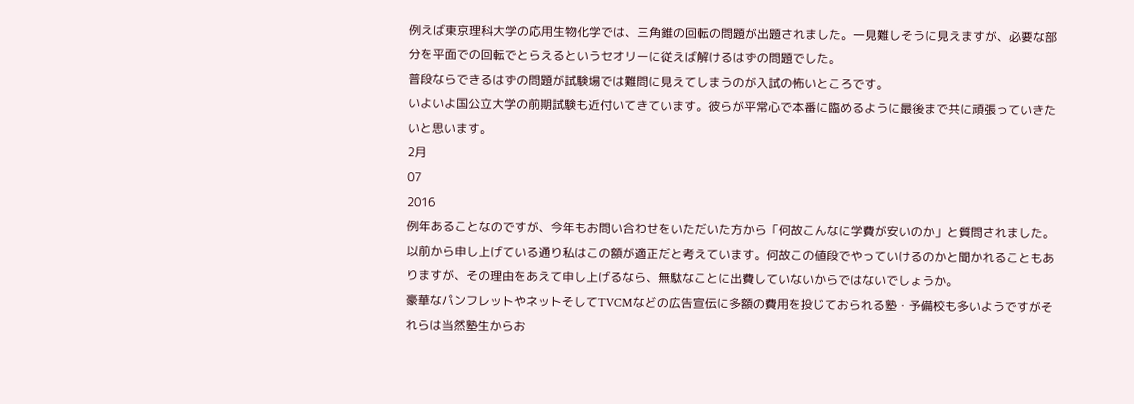例えば東京理科大学の応用生物化学では、三角錐の回転の問題が出題されました。一見難しそうに見えますが、必要な部分を平面での回転でとらえるというセオリーに従えば解けるはずの問題でした。
普段ならできるはずの問題が試験場では難問に見えてしまうのが入試の怖いところです。
いよいよ国公立大学の前期試験も近付いてきています。彼らが平常心で本番に臨めるように最後まで共に頑張っていきたいと思います。
2月
07
2016
例年あることなのですが、今年もお問い合わせをいただいた方から「何故こんなに学費が安いのか」と質問されました。
以前から申し上げている通り私はこの額が適正だと考えています。何故この値段でやっていけるのかと聞かれることもありますが、その理由をあえて申し上げるなら、無駄なことに出費していないからではないでしょうか。
豪華なパンフレットやネットそしてTVCMなどの広告宣伝に多額の費用を投じておられる塾・予備校も多いようですがそれらは当然塾生からお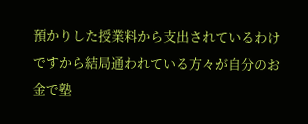預かりした授業料から支出されているわけですから結局通われている方々が自分のお金で塾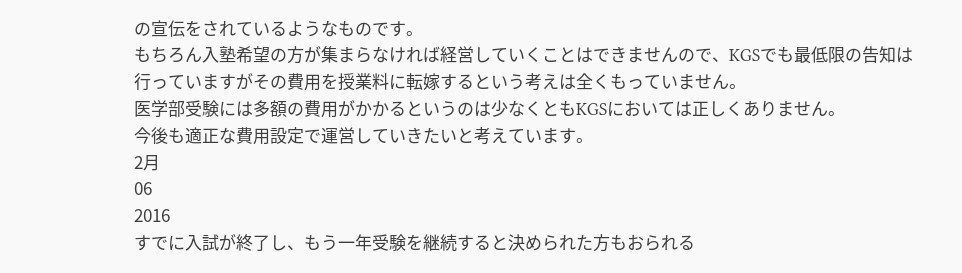の宣伝をされているようなものです。
もちろん入塾希望の方が集まらなければ経営していくことはできませんので、KGSでも最低限の告知は行っていますがその費用を授業料に転嫁するという考えは全くもっていません。
医学部受験には多額の費用がかかるというのは少なくともKGSにおいては正しくありません。
今後も適正な費用設定で運営していきたいと考えています。
2月
06
2016
すでに入試が終了し、もう一年受験を継続すると決められた方もおられる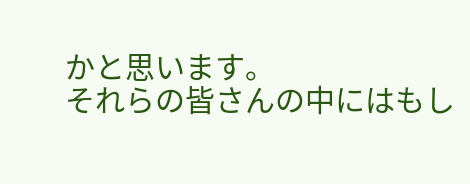かと思います。
それらの皆さんの中にはもし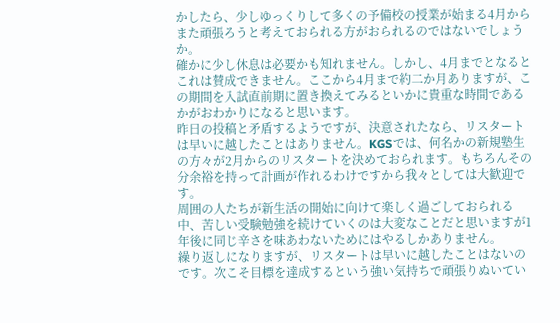かしたら、少しゆっくりして多くの予備校の授業が始まる4月からまた頑張ろうと考えておられる方がおられるのではないでしょうか。
確かに少し休息は必要かも知れません。しかし、4月までとなるとこれは賛成できません。ここから4月まで約二か月ありますが、この期間を入試直前期に置き換えてみるといかに貴重な時間であるかがおわかりになると思います。
昨日の投稿と矛盾するようですが、決意されたなら、リスタートは早いに越したことはありません。KGSでは、何名かの新規塾生の方々が2月からのリスタートを決めておられます。もちろんその分余裕を持って計画が作れるわけですから我々としては大歓迎です。
周囲の人たちが新生活の開始に向けて楽しく過ごしておられる中、苦しい受験勉強を続けていくのは大変なことだと思いますが1年後に同じ辛さを味あわないためにはやるしかありません。
繰り返しになりますが、リスタートは早いに越したことはないのです。次こそ目標を達成するという強い気持ちで頑張りぬいてい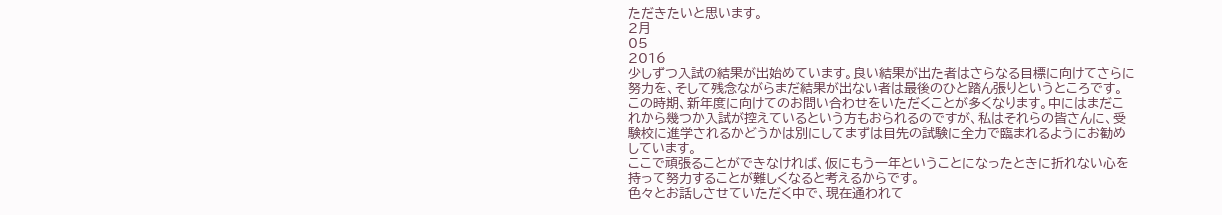ただきたいと思います。
2月
05
2016
少しずつ入試の結果が出始めています。良い結果が出た者はさらなる目標に向けてさらに努力を、そして残念ながらまだ結果が出ない者は最後のひと踏ん張りというところです。
この時期、新年度に向けてのお問い合わせをいただくことが多くなります。中にはまだこれから幾つか入試が控えているという方もおられるのですが、私はそれらの皆さんに、受験校に進学されるかどうかは別にしてまずは目先の試験に全力で臨まれるようにお勧めしています。
ここで頑張ることができなければ、仮にもう一年ということになったときに折れない心を持って努力することが難しくなると考えるからです。
色々とお話しさせていただく中で、現在通われて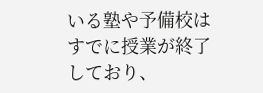いる塾や予備校はすでに授業が終了しており、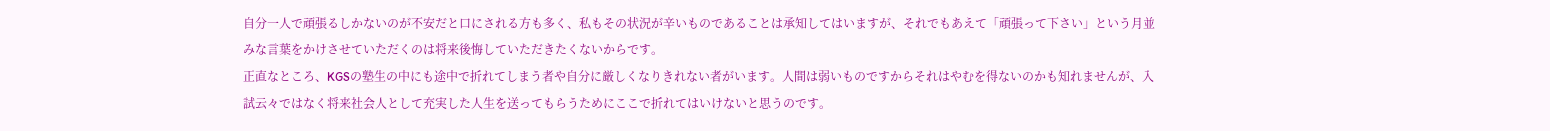自分一人で頑張るしかないのが不安だと口にされる方も多く、私もその状況が辛いものであることは承知してはいますが、それでもあえて「頑張って下さい」という月並みな言葉をかけさせていただくのは将来後悔していただきたくないからです。
正直なところ、KGSの塾生の中にも途中で折れてしまう者や自分に厳しくなりきれない者がいます。人間は弱いものですからそれはやむを得ないのかも知れませんが、入試云々ではなく将来社会人として充実した人生を送ってもらうためにここで折れてはいけないと思うのです。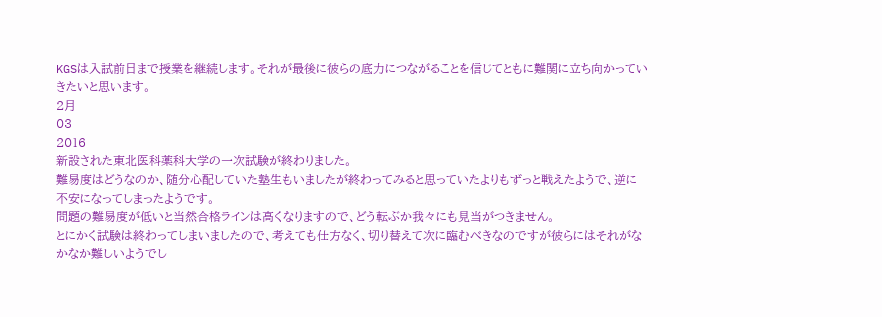KGSは入試前日まで授業を継続します。それが最後に彼らの底力につながることを信じてともに難関に立ち向かっていきたいと思います。
2月
03
2016
新設された東北医科薬科大学の一次試験が終わりました。
難易度はどうなのか、随分心配していた塾生もいましたが終わってみると思っていたよりもずっと戦えたようで、逆に不安になってしまったようです。
問題の難易度が低いと当然合格ラインは高くなりますので、どう転ぶか我々にも見当がつきません。
とにかく試験は終わってしまいましたので、考えても仕方なく、切り替えて次に臨むべきなのですが彼らにはそれがなかなか難しいようでし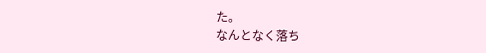た。
なんとなく落ち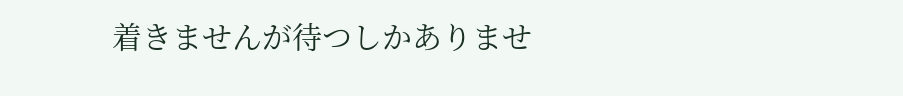着きませんが待つしかありませ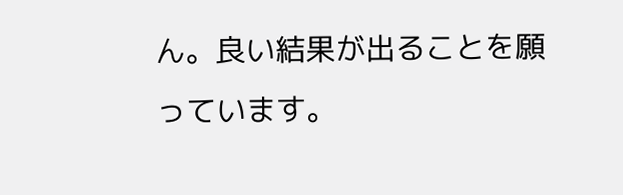ん。良い結果が出ることを願っています。